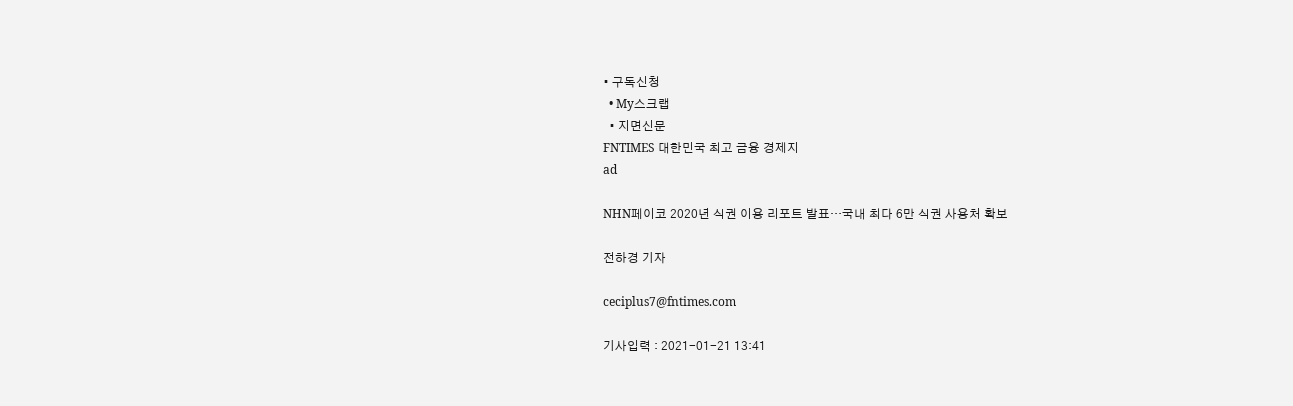• 구독신청
  • My스크랩
  • 지면신문
FNTIMES 대한민국 최고 금융 경제지
ad

NHN페이코 2020년 식권 이용 리포트 발표…국내 최다 6만 식권 사용처 확보

전하경 기자

ceciplus7@fntimes.com

기사입력 : 2021-01-21 13:41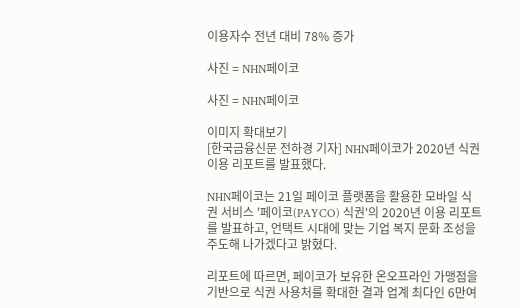이용자수 전년 대비 78% 증가

사진 = NHN페이코

사진 = NHN페이코

이미지 확대보기
[한국금융신문 전하경 기자] NHN페이코가 2020년 식권 이용 리포트를 발표했다.

NHN페이코는 21일 페이코 플랫폼을 활용한 모바일 식권 서비스 '페이코(PAYCO) 식권'의 2020년 이용 리포트를 발표하고, 언택트 시대에 맞는 기업 복지 문화 조성을 주도해 나가겠다고 밝혔다.

리포트에 따르면, 페이코가 보유한 온오프라인 가맹점을 기반으로 식권 사용처를 확대한 결과 업계 최다인 6만여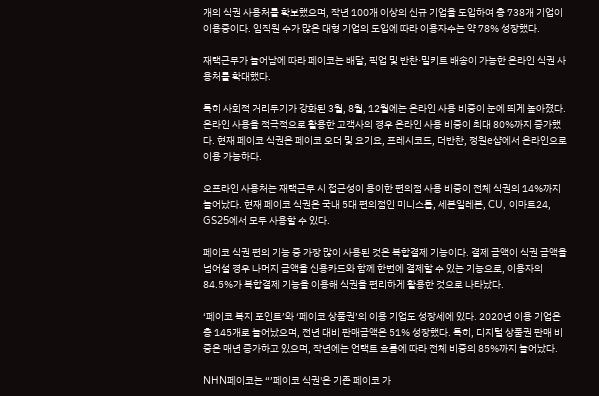개의 식권 사용처를 확보했으며, 작년 100개 이상의 신규 기업을 도입하여 총 738개 기업이 이용중이다. 임직원 수가 많은 대형 기업의 도입에 따라 이용자수는 약 78% 성장했다.

재택근무가 늘어남에 따라 페이코는 배달, 픽업 및 반찬·밀키트 배송이 가능한 온라인 식권 사용처를 확대했다.

특히 사회적 거리두기가 강화된 3월, 8월, 12월에는 온라인 사용 비중이 눈에 띄게 높아졌다. 온라인 사용을 적극적으로 활용한 고객사의 경우 온라인 사용 비중이 최대 80%까지 증가했다. 현재 페이코 식권은 페이코 오더 및 요기요, 프레시코드, 더반찬, 정원e샵에서 온라인으로 이용 가능하다.

오프라인 사용처는 재택근무 시 접근성이 용이한 편의점 사용 비중이 전체 식권의 14%까지 늘어났다. 현재 페이코 식권은 국내 5대 편의점인 미니스톱, 세븐일레븐, CU, 이마트24, GS25에서 모두 사용할 수 있다.

페이코 식권 편의 기능 중 가장 많이 사용된 것은 복합결제 기능이다. 결제 금액이 식권 금액을 넘어설 경우 나머지 금액을 신용카드와 함께 한번에 결제할 수 있는 기능으로, 이용자의 84.5%가 복합결제 기능을 이용해 식권을 편리하게 활용한 것으로 나타났다.

‘페이코 복지 포인트’와 ‘페이코 상품권’의 이용 기업도 성장세에 있다. 2020년 이용 기업은 총 145개로 늘어났으며, 전년 대비 판매금액은 51% 성장했다. 특히, 디지털 상품권 판매 비중은 매년 증가하고 있으며, 작년에는 언택트 흐름에 따라 전체 비중의 85%까지 늘어났다.

NHN페이코는 “’페이코 식권'은 기존 페이코 가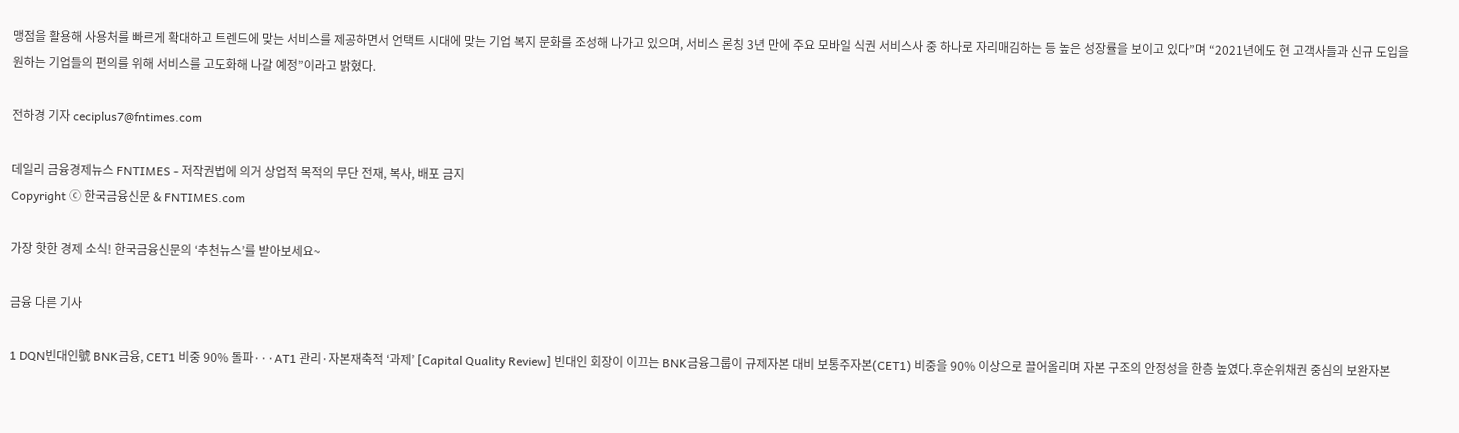맹점을 활용해 사용처를 빠르게 확대하고 트렌드에 맞는 서비스를 제공하면서 언택트 시대에 맞는 기업 복지 문화를 조성해 나가고 있으며, 서비스 론칭 3년 만에 주요 모바일 식권 서비스사 중 하나로 자리매김하는 등 높은 성장률을 보이고 있다”며 “2021년에도 현 고객사들과 신규 도입을 원하는 기업들의 편의를 위해 서비스를 고도화해 나갈 예정”이라고 밝혔다.

전하경 기자 ceciplus7@fntimes.com

데일리 금융경제뉴스 FNTIMES - 저작권법에 의거 상업적 목적의 무단 전재, 복사, 배포 금지
Copyright ⓒ 한국금융신문 & FNTIMES.com

가장 핫한 경제 소식! 한국금융신문의 ‘추천뉴스’를 받아보세요~

금융 다른 기사

1 DQN빈대인號 BNK금융, CET1 비중 90% 돌파···AT1 관리·자본재축적 ‘과제’ [Capital Quality Review] 빈대인 회장이 이끄는 BNK금융그룹이 규제자본 대비 보통주자본(CET1) 비중을 90% 이상으로 끌어올리며 자본 구조의 안정성을 한층 높였다.후순위채권 중심의 보완자본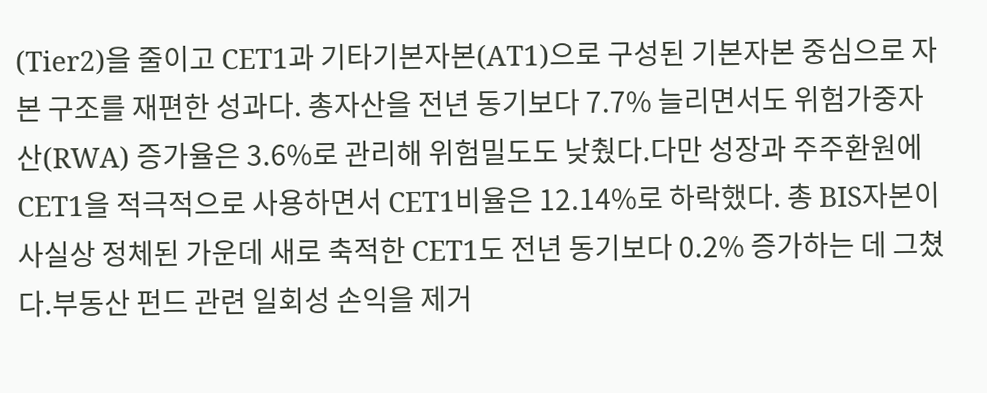(Tier2)을 줄이고 CET1과 기타기본자본(AT1)으로 구성된 기본자본 중심으로 자본 구조를 재편한 성과다. 총자산을 전년 동기보다 7.7% 늘리면서도 위험가중자산(RWA) 증가율은 3.6%로 관리해 위험밀도도 낮췄다.다만 성장과 주주환원에 CET1을 적극적으로 사용하면서 CET1비율은 12.14%로 하락했다. 총 BIS자본이 사실상 정체된 가운데 새로 축적한 CET1도 전년 동기보다 0.2% 증가하는 데 그쳤다.부동산 펀드 관련 일회성 손익을 제거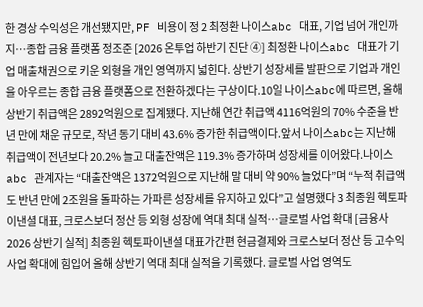한 경상 수익성은 개선됐지만, PF 비용이 정 2 최정환 나이스abc 대표, 기업 넘어 개인까지…종합 금융 플랫폼 정조준 [2026 온투업 하반기 진단 ④] 최정환 나이스abc 대표가 기업 매출채권으로 키운 외형을 개인 영역까지 넓힌다. 상반기 성장세를 발판으로 기업과 개인을 아우르는 종합 금융 플랫폼으로 전환하겠다는 구상이다.10일 나이스abc에 따르면, 올해 상반기 취급액은 2892억원으로 집계됐다. 지난해 연간 취급액 4116억원의 70% 수준을 반년 만에 채운 규모로, 작년 동기 대비 43.6% 증가한 취급액이다.앞서 나이스abc는 지난해 취급액이 전년보다 20.2% 늘고 대출잔액은 119.3% 증가하며 성장세를 이어왔다.나이스abc 관계자는 “대출잔액은 1372억원으로 지난해 말 대비 약 90% 늘었다”며 “누적 취급액도 반년 만에 2조원을 돌파하는 가파른 성장세를 유지하고 있다”고 설명했다 3 최종원 헥토파이낸셜 대표, 크로스보더 정산 등 외형 성장에 역대 최대 실적…글로벌 사업 확대 [금융사 2026 상반기 실적] 최종원 헥토파이낸셜 대표가간편 현금결제와 크로스보더 정산 등 고수익 사업 확대에 힘입어 올해 상반기 역대 최대 실적을 기록했다. 글로벌 사업 영역도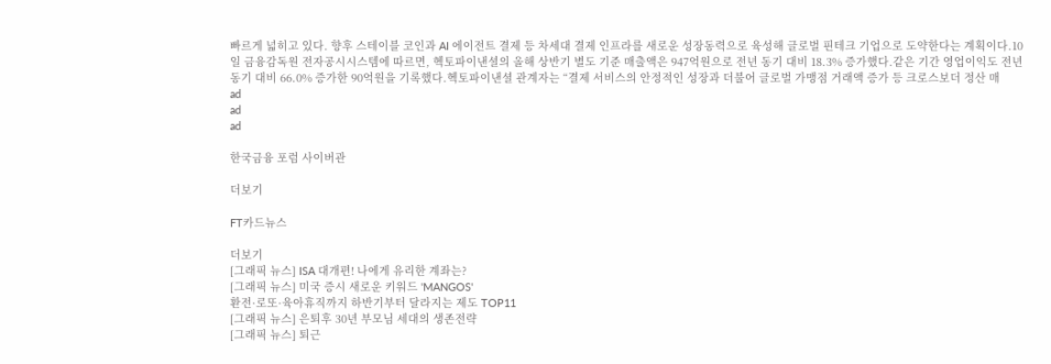빠르게 넓히고 있다. 향후 스테이블 코인과 AI 에이전트 결제 등 차세대 결제 인프라를 새로운 성장동력으로 육성해 글로벌 핀테크 기업으로 도약한다는 계획이다.10일 금융감독원 전자공시시스템에 따르면, 헥토파이낸셜의 올해 상반기 별도 기준 매출액은 947억원으로 전년 동기 대비 18.3% 증가했다.같은 기간 영업이익도 전년 동기 대비 66.0% 증가한 90억원을 기록했다.헥토파이낸셜 관계자는 “결제 서비스의 안정적인 성장과 더불어 글로벌 가맹점 거래액 증가 등 크로스보더 정산 매
ad
ad
ad

한국금융 포럼 사이버관

더보기

FT카드뉴스

더보기
[그래픽 뉴스] ISA 대개편! 나에게 유리한 계좌는?
[그래픽 뉴스] 미국 증시 새로운 키워드 'MANGOS'
환전·로또·육아휴직까지 하반기부터 달라지는 제도 TOP11
[그래픽 뉴스] 은퇴후 30년 부모님 세대의 생존전략
[그래픽 뉴스] 퇴근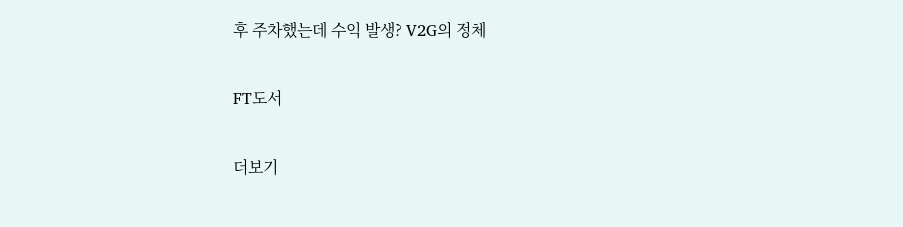후 주차했는데 수익 발생? V2G의 정체

FT도서

더보기